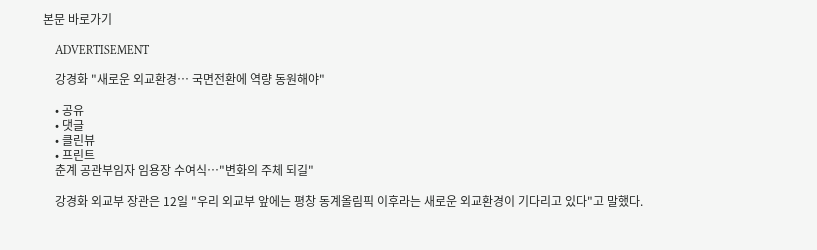본문 바로가기

    ADVERTISEMENT

    강경화 "새로운 외교환경… 국면전환에 역량 동원해야"

    • 공유
    • 댓글
    • 클린뷰
    • 프린트
    춘계 공관부임자 임용장 수여식…"변화의 주체 되길"

    강경화 외교부 장관은 12일 "우리 외교부 앞에는 평창 동계올림픽 이후라는 새로운 외교환경이 기다리고 있다"고 말했다.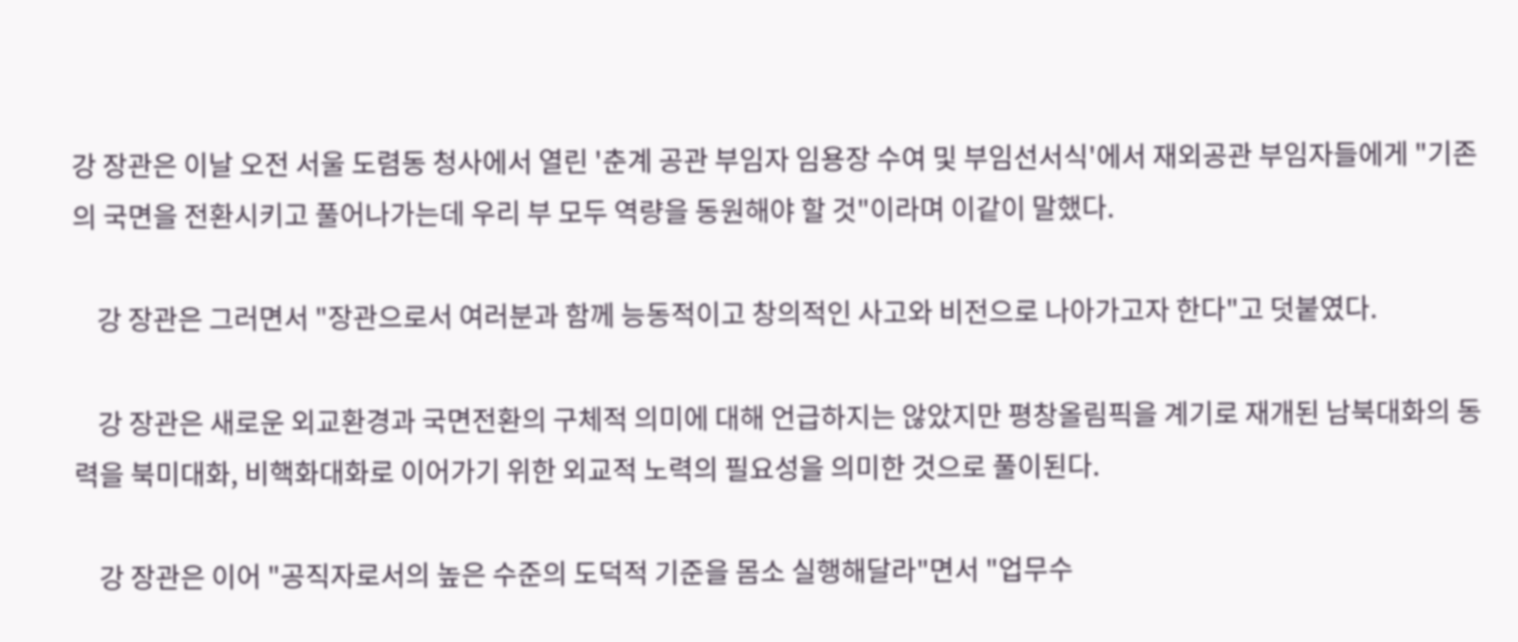강 장관은 이날 오전 서울 도렴동 청사에서 열린 '춘계 공관 부임자 임용장 수여 및 부임선서식'에서 재외공관 부임자들에게 "기존의 국면을 전환시키고 풀어나가는데 우리 부 모두 역량을 동원해야 할 것"이라며 이같이 말했다.

    강 장관은 그러면서 "장관으로서 여러분과 함께 능동적이고 창의적인 사고와 비전으로 나아가고자 한다"고 덧붙였다.

    강 장관은 새로운 외교환경과 국면전환의 구체적 의미에 대해 언급하지는 않았지만 평창올림픽을 계기로 재개된 남북대화의 동력을 북미대화, 비핵화대화로 이어가기 위한 외교적 노력의 필요성을 의미한 것으로 풀이된다.

    강 장관은 이어 "공직자로서의 높은 수준의 도덕적 기준을 몸소 실행해달라"면서 "업무수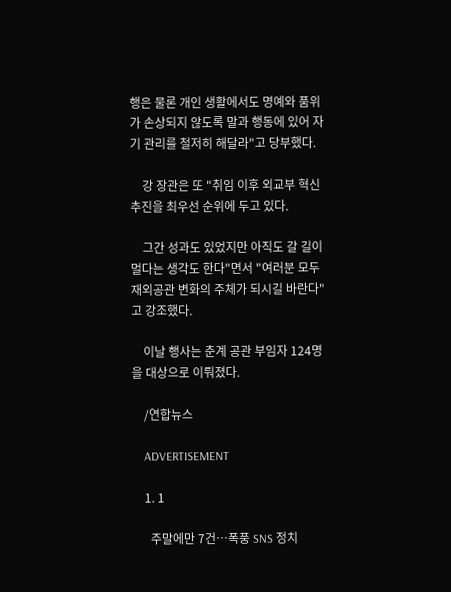행은 물론 개인 생활에서도 명예와 품위가 손상되지 않도록 말과 행동에 있어 자기 관리를 철저히 해달라"고 당부했다.

    강 장관은 또 "취임 이후 외교부 혁신 추진을 최우선 순위에 두고 있다.

    그간 성과도 있었지만 아직도 갈 길이 멀다는 생각도 한다"면서 "여러분 모두 재외공관 변화의 주체가 되시길 바란다"고 강조했다.

    이날 행사는 춘계 공관 부임자 124명을 대상으로 이뤄졌다.

    /연합뉴스

    ADVERTISEMENT

    1. 1

      주말에만 7건…폭풍 SNS 정치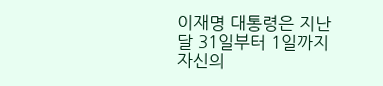이재명 대통령은 지난달 31일부터 1일까지 자신의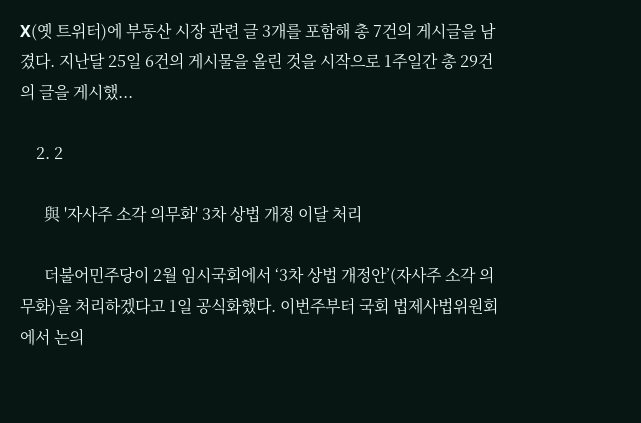X(옛 트위터)에 부동산 시장 관련 글 3개를 포함해 총 7건의 게시글을 남겼다. 지난달 25일 6건의 게시물을 올린 것을 시작으로 1주일간 총 29건의 글을 게시했...

    2. 2

      與 '자사주 소각 의무화' 3차 상법 개정 이달 처리

      더불어민주당이 2월 임시국회에서 ‘3차 상법 개정안’(자사주 소각 의무화)을 처리하겠다고 1일 공식화했다. 이번주부터 국회 법제사법위원회에서 논의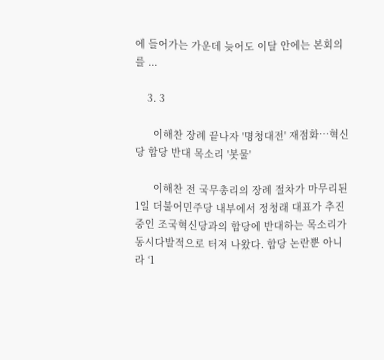에 들어가는 가운데 늦어도 이달 안에는 본회의를 ...

    3. 3

      이해찬 장례 끝나자 '명청대전' 재점화…혁신당 합당 반대 목소리 '봇물'

      이해찬 전 국무총리의 장례 절차가 마무리된 1일 더불어민주당 내부에서 정청래 대표가 추진 중인 조국혁신당과의 합당에 반대하는 목소리가 동시다발적으로 터져 나왔다. 합당 논란뿐 아니라 ‘1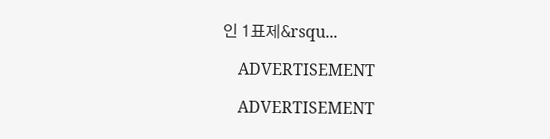인 1표제&rsqu...

    ADVERTISEMENT

    ADVERTISEMENT